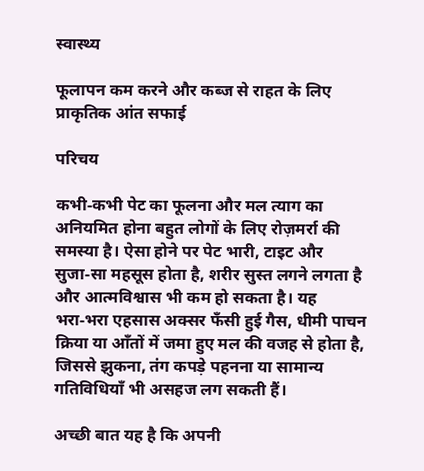स्वास्थ्य

फूलापन कम करने और कब्ज से राहत के लिए प्राकृतिक आंत सफाई

परिचय

कभी‑कभी पेट का फूलना और मल त्याग का अनियमित होना बहुत लोगों के लिए रोज़मर्रा की समस्या है। ऐसा होने पर पेट भारी, टाइट और सुजा‑सा महसूस होता है, शरीर सुस्त लगने लगता है और आत्मविश्वास भी कम हो सकता है। यह भरा‑भरा एहसास अक्सर फँसी हुई गैस, धीमी पाचन क्रिया या आँतों में जमा हुए मल की वजह से होता है, जिससे झुकना, तंग कपड़े पहनना या सामान्य गतिविधियाँ भी असहज लग सकती हैं।

अच्छी बात यह है कि अपनी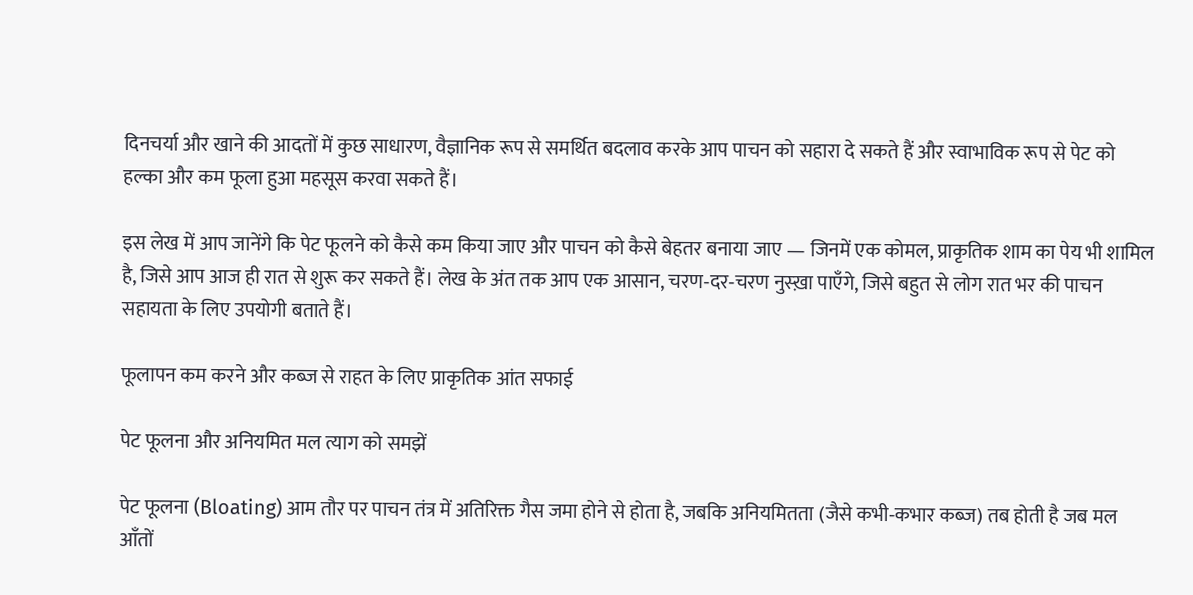दिनचर्या और खाने की आदतों में कुछ साधारण, वैज्ञानिक रूप से समर्थित बदलाव करके आप पाचन को सहारा दे सकते हैं और स्वाभाविक रूप से पेट को हल्का और कम फूला हुआ महसूस करवा सकते हैं।

इस लेख में आप जानेंगे कि पेट फूलने को कैसे कम किया जाए और पाचन को कैसे बेहतर बनाया जाए — जिनमें एक कोमल, प्राकृतिक शाम का पेय भी शामिल है, जिसे आप आज ही रात से शुरू कर सकते हैं। लेख के अंत तक आप एक आसान, चरण‑दर‑चरण नुस्ख़ा पाएँगे, जिसे बहुत से लोग रात भर की पाचन सहायता के लिए उपयोगी बताते हैं।

फूलापन कम करने और कब्ज से राहत के लिए प्राकृतिक आंत सफाई

पेट फूलना और अनियमित मल त्याग को समझें

पेट फूलना (Bloating) आम तौर पर पाचन तंत्र में अतिरिक्त गैस जमा होने से होता है, जबकि अनियमितता (जैसे कभी‑कभार कब्ज) तब होती है जब मल आँतों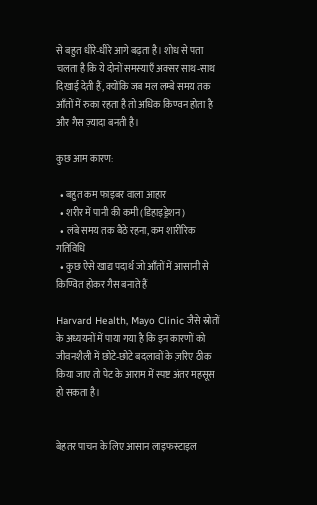से बहुत धीरे‑धीरे आगे बढ़ता है। शोध से पता चलता है कि ये दोनों समस्याएँ अक्सर साथ‑साथ दिखाई देती हैं, क्योंकि जब मल लम्बे समय तक आँतों में रुका रहता है तो अधिक किण्वन होता है और गैस ज़्यादा बनती है।

कुछ आम कारण:

  • बहुत कम फाइबर वाला आहार
  • शरीर में पानी की कमी (डिहाइड्रेशन)
  • लंबे समय तक बैठे रहना, कम शारीरिक गतिविधि
  • कुछ ऐसे खाद्य पदार्थ जो आँतों में आसानी से किण्वित होकर गैस बनाते हैं

Harvard Health, Mayo Clinic जैसे स्रोतों के अध्ययनों में पाया गया है कि इन कारणों को जीवनशैली में छोटे‑छोटे बदलावों के ज़रिए ठीक किया जाए तो पेट के आराम में स्पष्ट अंतर महसूस हो सकता है।


बेहतर पाचन के लिए आसान लाइफस्टाइल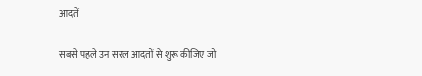आदतें

सबसे पहले उन सरल आदतों से शुरू कीजिए जो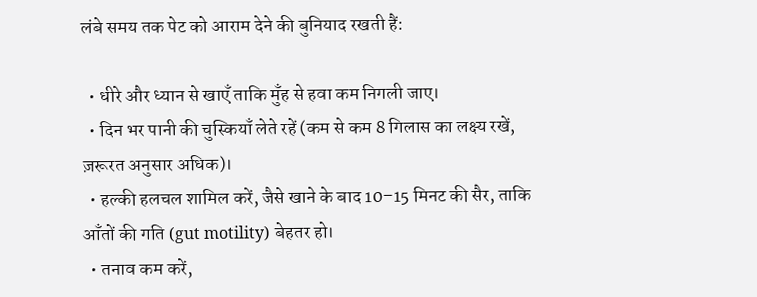लंबे समय तक पेट को आराम देने की बुनियाद रखती हैं:

  • धीरे और ध्यान से खाएँ ताकि मुँह से हवा कम निगली जाए।
  • दिन भर पानी की चुस्कियाँ लेते रहें (कम से कम 8 गिलास का लक्ष्य रखें, ज़रूरत अनुसार अधिक)।
  • हल्की हलचल शामिल करें, जैसे खाने के बाद 10–15 मिनट की सैर, ताकि आँतों की गति (gut motility) बेहतर हो।
  • तनाव कम करें,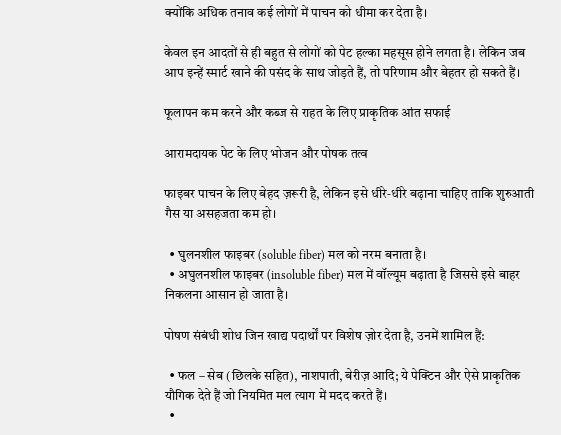क्योंकि अधिक तनाव कई लोगों में पाचन को धीमा कर देता है।

केवल इन आदतों से ही बहुत से लोगों को पेट हल्का महसूस होने लगता है। लेकिन जब आप इन्हें स्मार्ट खाने की पसंद के साथ जोड़ते हैं, तो परिणाम और बेहतर हो सकते हैं।

फूलापन कम करने और कब्ज से राहत के लिए प्राकृतिक आंत सफाई

आरामदायक पेट के लिए भोजन और पोषक तत्व

फाइबर पाचन के लिए बेहद ज़रूरी है, लेकिन इसे धीरे‑धीरे बढ़ाना चाहिए ताकि शुरुआती गैस या असहजता कम हो।

  • घुलनशील फाइबर (soluble fiber) मल को नरम बनाता है।
  • अघुलनशील फाइबर (insoluble fiber) मल में वॉल्यूम बढ़ाता है जिससे इसे बाहर निकलना आसान हो जाता है।

पोषण संबंधी शोध जिन खाद्य पदार्थों पर विशेष ज़ोर देता है, उनमें शामिल हैं:

  • फल – सेब (छिलके सहित), नाशपाती, बेरीज़ आदि; ये पेक्टिन और ऐसे प्राकृतिक यौगिक देते हैं जो नियमित मल त्याग में मदद करते हैं।
  •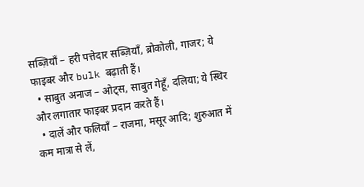सब्ज़ियाँ – हरी पत्तेदार सब्ज़ियाँ, ब्रोकोली, गाजर; ये फाइबर और bulk बढ़ाती हैं।
  • साबुत अनाज – ओट्स, साबुत गेहूँ, दलिया; ये स्थिर और लगातार फाइबर प्रदान करते हैं।
  • दालें और फलियाँ – राजमा, मसूर आदि; शुरुआत में कम मात्रा से लें,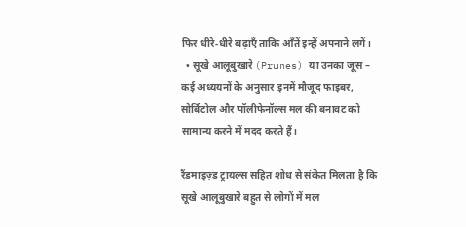फिर धीरे‑धीरे बढ़ाएँ ताकि आँतें इन्हें अपनाने लगें।
  • सूखे आलूबुखारे (Prunes) या उनका जूस – कई अध्ययनों के अनुसार इनमें मौजूद फाइबर, सोर्बिटोल और पॉलीफेनॉल्स मल की बनावट को सामान्य करने में मदद करते हैं।

रैंडमाइज़्ड ट्रायल्स सहित शोध से संकेत मिलता है कि सूखे आलूबुखारे बहुत से लोगों में मल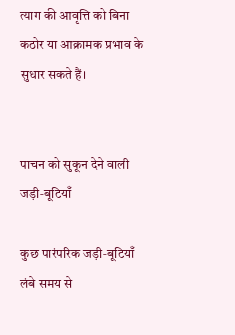त्याग की आवृत्ति को बिना कठोर या आक्रामक प्रभाव के सुधार सकते हैं।


पाचन को सुकून देने वाली जड़ी‑बूटियाँ

कुछ पारंपरिक जड़ी‑बूटियाँ लंबे समय से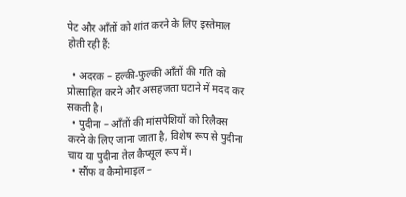पेट और आँतों को शांत करने के लिए इस्तेमाल होती रही हैं:

  • अदरक – हल्की‑फुल्की आँतों की गति को प्रोत्साहित करने और असहजता घटाने में मदद कर सकती है।
  • पुदीना – आँतों की मांसपेशियों को रिलैक्स करने के लिए जाना जाता है, विशेष रूप से पुदीना चाय या पुदीना तेल कैप्सूल रूप में।
  • सौंफ व कैमोमाइल –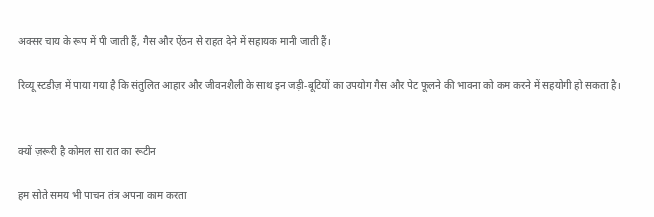अक्सर चाय के रूप में पी जाती हैं, गैस और ऐंठन से राहत देने में सहायक मानी जाती हैं।

रिव्यू स्टडीज़ में पाया गया है कि संतुलित आहार और जीवनशैली के साथ इन जड़ी‑बूटियों का उपयोग गैस और पेट फूलने की भावना को कम करने में सहयोगी हो सकता है।


क्यों ज़रूरी है कोमल सा रात का रूटीन

हम सोते समय भी पाचन तंत्र अपना काम करता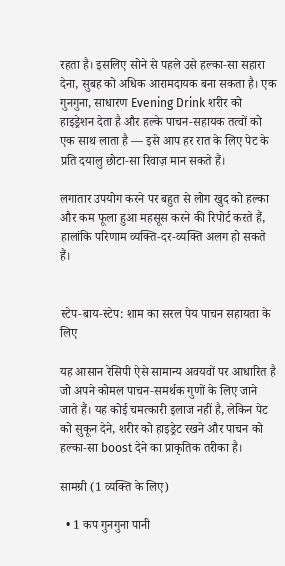रहता है। इसलिए सोने से पहले उसे हल्का‑सा सहारा देना, सुबह को अधिक आरामदायक बना सकता है। एक गुनगुना, साधारण Evening Drink शरीर को हाइड्रेशन देता है और हल्के पाचन‑सहायक तत्वों को एक साथ लाता है — इसे आप हर रात के लिए पेट के प्रति दयालु छोटा‑सा रिवाज़ मान सकते हैं।

लगातार उपयोग करने पर बहुत से लोग खुद को हल्का और कम फूला हुआ महसूस करने की रिपोर्ट करते हैं, हालांकि परिणाम व्यक्ति‑दर‑व्यक्ति अलग हो सकते हैं।


स्टेप‑बाय‑स्टेप: शाम का सरल पेय पाचन सहायता के लिए

यह आसान रेसिपी ऐसे सामान्य अवयवों पर आधारित है जो अपने कोमल पाचन‑समर्थक गुणों के लिए जाने जाते हैं। यह कोई चमत्कारी इलाज नहीं है, लेकिन पेट को सुकून देने, शरीर को हाइड्रेट रखने और पाचन को हल्का‑सा boost देने का प्राकृतिक तरीका है।

सामग्री (1 व्यक्ति के लिए)

  • 1 कप गुनगुना पानी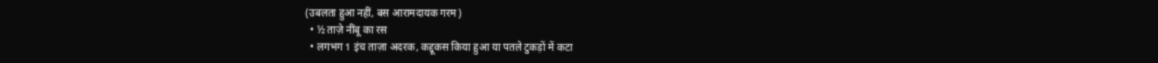(उबलता हुआ नहीं, बस आरामदायक गरम)
  • ½ ताज़े नींबू का रस
  • लगभग 1 इंच ताज़ा अदरक, कद्दूकस किया हुआ या पतले टुकड़ों में कटा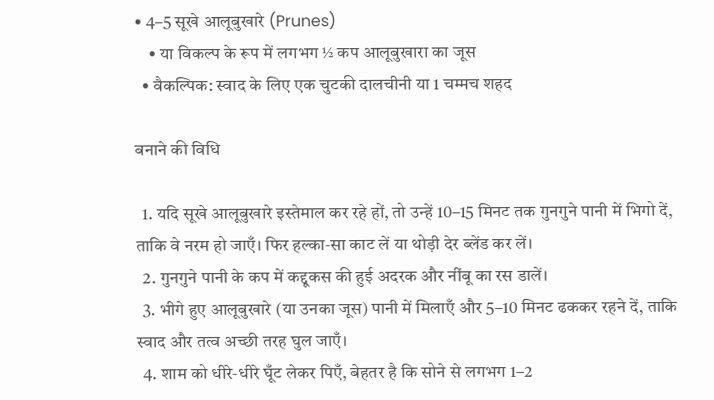• 4–5 सूखे आलूबुखारे (Prunes)
    • या विकल्प के रूप में लगभग ½ कप आलूबुखारा का जूस
  • वैकल्पिक: स्वाद के लिए एक चुटकी दालचीनी या 1 चम्मच शहद

बनाने की विधि

  1. यदि सूखे आलूबुखारे इस्तेमाल कर रहे हों, तो उन्हें 10–15 मिनट तक गुनगुने पानी में भिगो दें, ताकि वे नरम हो जाएँ। फिर हल्का‑सा काट लें या थोड़ी देर ब्लेंड कर लें।
  2. गुनगुने पानी के कप में कद्दूकस की हुई अदरक और नींबू का रस डालें।
  3. भीगे हुए आलूबुखारे (या उनका जूस) पानी में मिलाएँ और 5–10 मिनट ढककर रहने दें, ताकि स्वाद और तत्व अच्छी तरह घुल जाएँ।
  4. शाम को धीरे‑धीरे घूँट लेकर पिएँ, बेहतर है कि सोने से लगभग 1–2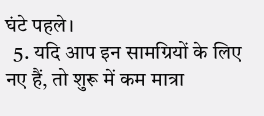घंटे पहले।
  5. यदि आप इन सामग्रियों के लिए नए हैं, तो शुरू में कम मात्रा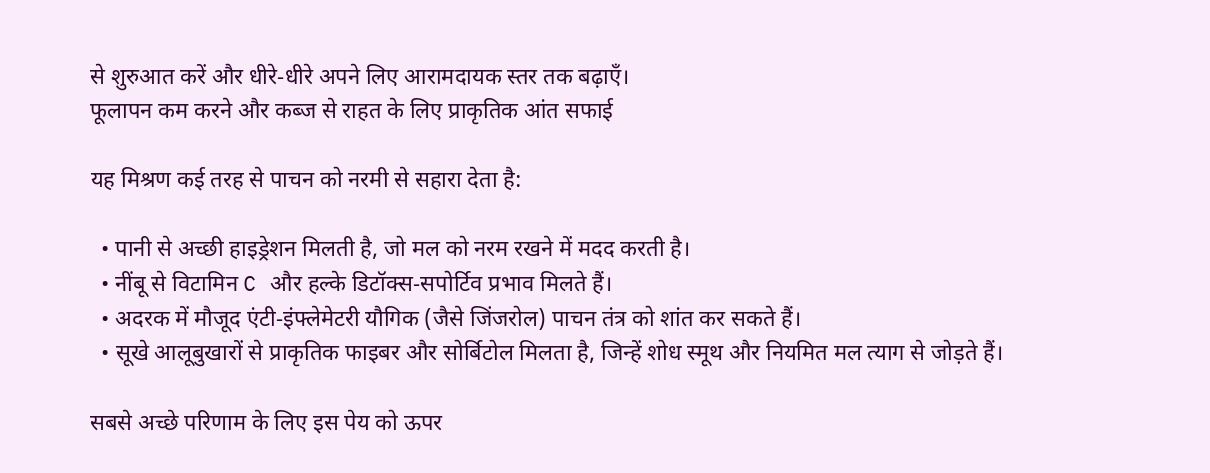से शुरुआत करें और धीरे‑धीरे अपने लिए आरामदायक स्तर तक बढ़ाएँ।
फूलापन कम करने और कब्ज से राहत के लिए प्राकृतिक आंत सफाई

यह मिश्रण कई तरह से पाचन को नरमी से सहारा देता है:

  • पानी से अच्छी हाइड्रेशन मिलती है, जो मल को नरम रखने में मदद करती है।
  • नींबू से विटामिन C और हल्के डिटॉक्स‑सपोर्टिव प्रभाव मिलते हैं।
  • अदरक में मौजूद एंटी‑इंफ्लेमेटरी यौगिक (जैसे जिंजरोल) पाचन तंत्र को शांत कर सकते हैं।
  • सूखे आलूबुखारों से प्राकृतिक फाइबर और सोर्बिटोल मिलता है, जिन्हें शोध स्मूथ और नियमित मल त्याग से जोड़ते हैं।

सबसे अच्छे परिणाम के लिए इस पेय को ऊपर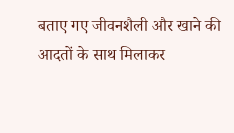बताए गए जीवनशैली और खाने की आदतों के साथ मिलाकर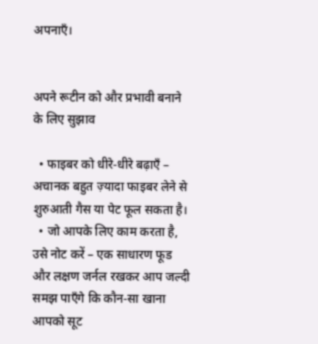अपनाएँ।


अपने रूटीन को और प्रभावी बनाने के लिए सुझाव

  • फाइबर को धीरे‑धीरे बढ़ाएँ – अचानक बहुत ज़्यादा फाइबर लेने से शुरुआती गैस या पेट फूल सकता है।
  • जो आपके लिए काम करता है, उसे नोट करें – एक साधारण फूड और लक्षण जर्नल रखकर आप जल्दी समझ पाएँगे कि कौन‑सा खाना आपको सूट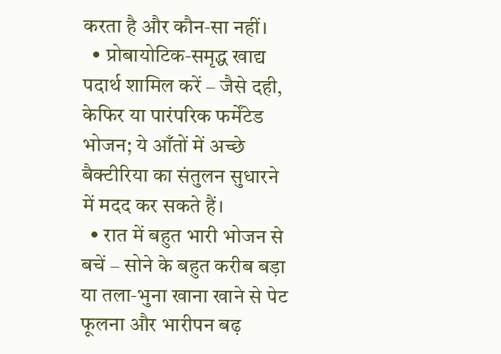करता है और कौन‑सा नहीं।
  • प्रोबायोटिक‑समृद्ध खाद्य पदार्थ शामिल करें – जैसे दही, केफिर या पारंपरिक फर्मेंटेड भोजन; ये आँतों में अच्छे बैक्टीरिया का संतुलन सुधारने में मदद कर सकते हैं।
  • रात में बहुत भारी भोजन से बचें – सोने के बहुत करीब बड़ा या तला‑भुना खाना खाने से पेट फूलना और भारीपन बढ़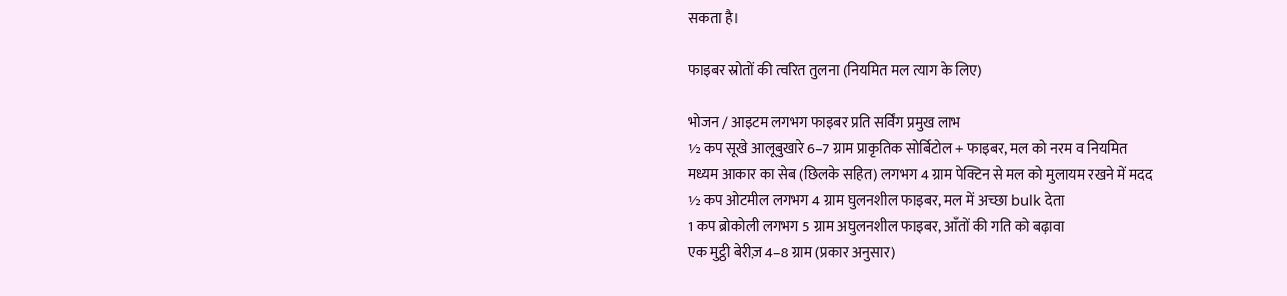सकता है।

फाइबर स्रोतों की त्वरित तुलना (नियमित मल त्याग के लिए)

भोजन / आइटम लगभग फाइबर प्रति सर्विंग प्रमुख लाभ
½ कप सूखे आलूबुखारे 6–7 ग्राम प्राकृतिक सोर्बिटोल + फाइबर, मल को नरम व नियमित
मध्यम आकार का सेब (छिलके सहित) लगभग 4 ग्राम पेक्टिन से मल को मुलायम रखने में मदद
½ कप ओटमील लगभग 4 ग्राम घुलनशील फाइबर, मल में अच्छा bulk देता
1 कप ब्रोकोली लगभग 5 ग्राम अघुलनशील फाइबर, आँतों की गति को बढ़ावा
एक मुट्ठी बेरीज़ 4–8 ग्राम (प्रकार अनुसार)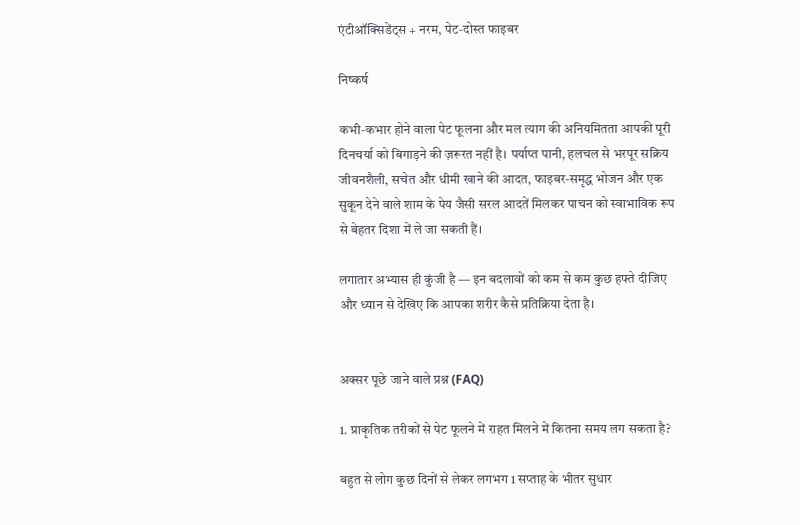एंटीऑक्सिडेंट्स + नरम, पेट‑दोस्त फाइबर

निष्कर्ष

कभी‑कभार होने वाला पेट फूलना और मल त्याग की अनियमितता आपकी पूरी दिनचर्या को बिगाड़ने की ज़रूरत नहीं है। पर्याप्त पानी, हलचल से भरपूर सक्रिय जीवनशैली, सचेत और धीमी खाने की आदत, फाइबर‑समृद्ध भोजन और एक सुकून देने वाले शाम के पेय जैसी सरल आदतें मिलकर पाचन को स्वाभाविक रूप से बेहतर दिशा में ले जा सकती हैं।

लगातार अभ्यास ही कुंजी है — इन बदलावों को कम से कम कुछ हफ्ते दीजिए और ध्यान से देखिए कि आपका शरीर कैसे प्रतिक्रिया देता है।


अक्सर पूछे जाने वाले प्रश्न (FAQ)

1. प्राकृतिक तरीकों से पेट फूलने में राहत मिलने में कितना समय लग सकता है?

बहुत से लोग कुछ दिनों से लेकर लगभग 1 सप्ताह के भीतर सुधार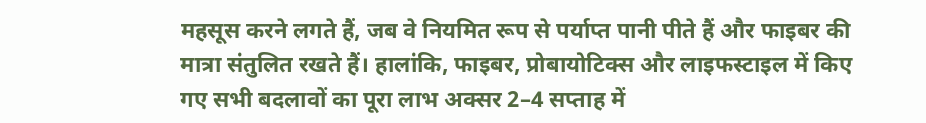महसूस करने लगते हैं, जब वे नियमित रूप से पर्याप्त पानी पीते हैं और फाइबर की मात्रा संतुलित रखते हैं। हालांकि, फाइबर, प्रोबायोटिक्स और लाइफस्टाइल में किए गए सभी बदलावों का पूरा लाभ अक्सर 2–4 सप्ताह में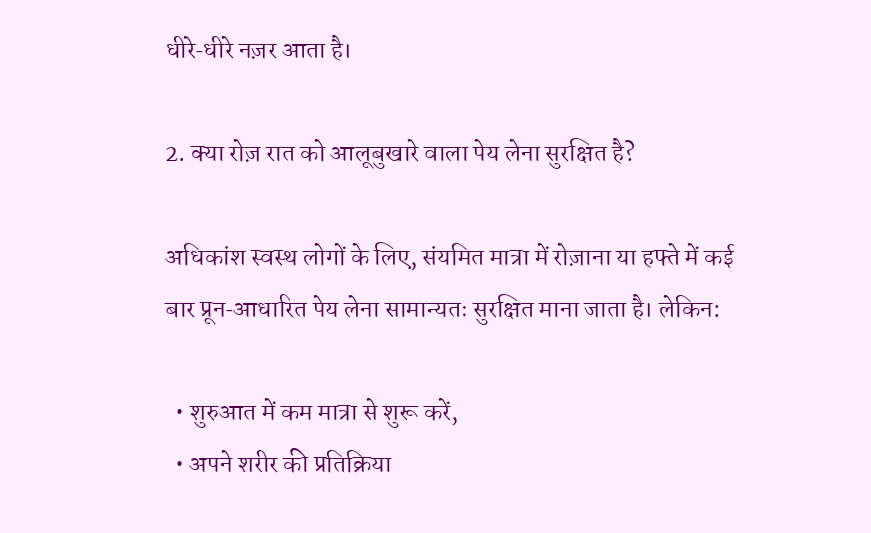धीरे‑धीरे नज़र आता है।

2. क्या रोज़ रात को आलूबुखारे वाला पेय लेना सुरक्षित है?

अधिकांश स्वस्थ लोगों के लिए, संयमित मात्रा में रोज़ाना या हफ्ते में कई बार प्रून‑आधारित पेय लेना सामान्यतः सुरक्षित माना जाता है। लेकिन:

  • शुरुआत में कम मात्रा से शुरू करें,
  • अपने शरीर की प्रतिक्रिया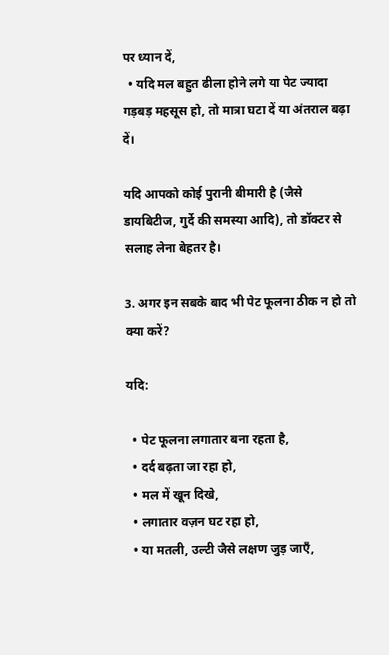पर ध्यान दें,
  • यदि मल बहुत ढीला होने लगे या पेट ज्यादा गड़बड़ महसूस हो, तो मात्रा घटा दें या अंतराल बढ़ा दें।

यदि आपको कोई पुरानी बीमारी है (जैसे डायबिटीज, गुर्दे की समस्या आदि), तो डॉक्टर से सलाह लेना बेहतर है।

3. अगर इन सबके बाद भी पेट फूलना ठीक न हो तो क्या करें?

यदि:

  • पेट फूलना लगातार बना रहता है,
  • दर्द बढ़ता जा रहा हो,
  • मल में खून दिखे,
  • लगातार वज़न घट रहा हो,
  • या मतली, उल्टी जैसे लक्षण जुड़ जाएँ,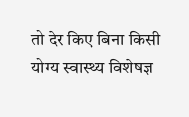तो देर किए बिना किसी योग्य स्वास्थ्य विशेषज्ञ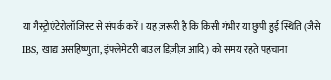या गैस्ट्रोएंटेरोलॉजिस्ट से संपर्क करें। यह ज़रूरी है कि किसी गंभीर या छुपी हुई स्थिति (जैसे IBS, खाद्य असहिष्णुता, इंफ्लेमेटरी बाउल डिज़ीज़ आदि) को समय रहते पहचाना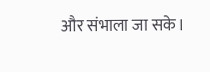और संभाला जा सके।